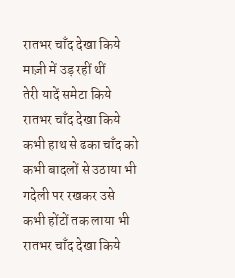रातभर चाँद देखा किये
माज़ी में उड़ रहीं थीं
तेरी यादें समेटा किये
रातभर चाँद देखा किये
कभी हाथ से ढका चाँद को
कभी बादलों से उठाया भी
गदेली पर रखकर उसे
कभी होंटों तक लाया भी
रातभर चाँद देखा किये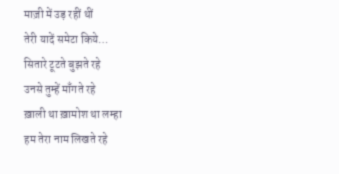माज़ी में उड़ रहीं थीं
तेरी यादें समेटा किये…
सितारे टूटते बुझते रहे
उनसे तुम्हें माँगते रहे
ख़ाली था ख़ामोश था लम्हा
हम तेरा नाम लिखते रहे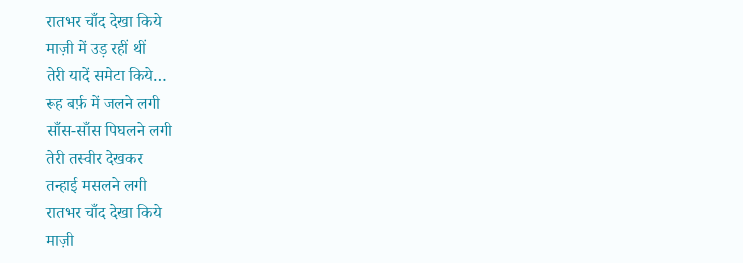रातभर चाँद देखा किये
माज़ी में उड़ रहीं थीं
तेरी यादें समेटा किये…
रूह बर्फ़ में जलने लगी
साँस-साँस पिघलने लगी
तेरी तस्वीर देखकर
तन्हाई मसलने लगी
रातभर चाँद देखा किये
माज़ी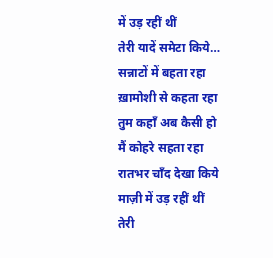में उड़ रहीं थीं
तेरी यादें समेटा किये…
सन्नाटों में बहता रहा
ख़ामोशी से कहता रहा
तुम कहाँ अब कैसी हो
मैं कोहरे सहता रहा
रातभर चाँद देखा किये
माज़ी में उड़ रहीं थीं
तेरी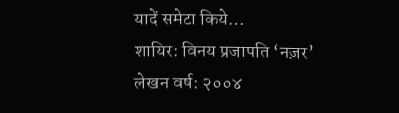यादें समेटा किये…
शायिर: विनय प्रजापति ‘नज़र’
लेखन वर्ष: २००४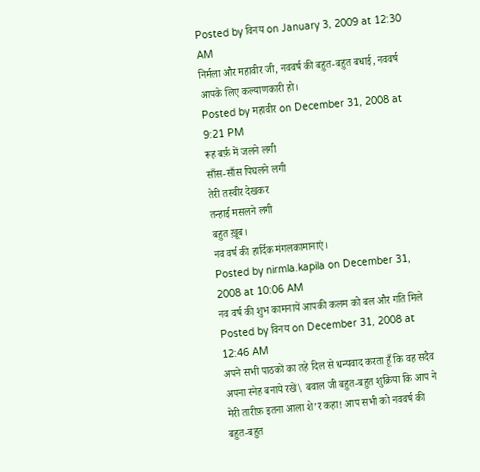Posted by विनय on January 3, 2009 at 12:30 AM
निर्मला और महावीर जी, नववर्ष की बहुत-बहुत बधाई, नववर्ष आपके लिए कल्याणकारी हो।
Posted by महावीर on December 31, 2008 at 9:21 PM
रूह बर्फ़ में जलने लगी
साँस-साँस पिघलने लगी
तेरी तस्वीर देखकर
तन्हाई मसलने लगी
बहुत ख़ूब।
नव वर्ष की हार्दिक मंगलकामानाएं।
Posted by nirmla.kapila on December 31, 2008 at 10:06 AM
नव वर्ष की शुभ कामनायें आपकी कलम को बल और गति मिले
Posted by विनय on December 31, 2008 at 12:46 AM
अपने सभी पाठकों का तहे दिल से धन्यवाद करता हूँ कि वह सदैव अपना स्नेह बनाये रखें\ बवाल जी बहुत-बहुत शुक्रिया कि आप ने मेरी तारीफ़ इतना आला शे’र कहा! आप सभी को नववर्ष की बहुत-बहुत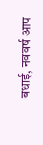बधाई, नववर्ष आप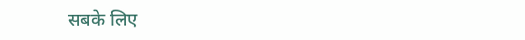सबके लिए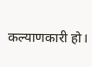कल्याणकारी हो।